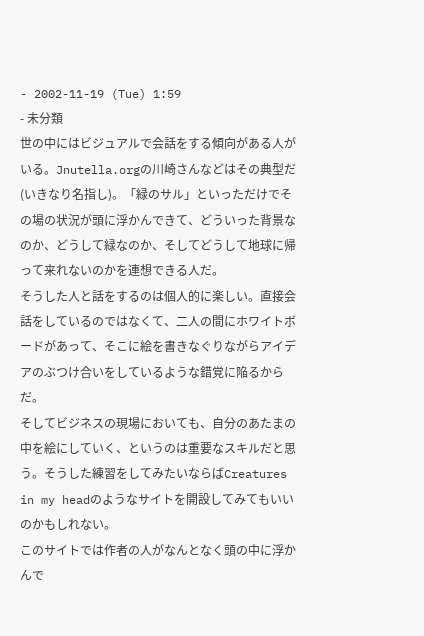- 2002-11-19 (Tue) 1:59
- 未分類
世の中にはビジュアルで会話をする傾向がある人がいる。Jnutella.orgの川崎さんなどはその典型だ(いきなり名指し)。「緑のサル」といっただけでその場の状況が頭に浮かんできて、どういった背景なのか、どうして緑なのか、そしてどうして地球に帰って来れないのかを連想できる人だ。
そうした人と話をするのは個人的に楽しい。直接会話をしているのではなくて、二人の間にホワイトボードがあって、そこに絵を書きなぐりながらアイデアのぶつけ合いをしているような錯覚に陥るからだ。
そしてビジネスの現場においても、自分のあたまの中を絵にしていく、というのは重要なスキルだと思う。そうした練習をしてみたいならばCreatures in my headのようなサイトを開設してみてもいいのかもしれない。
このサイトでは作者の人がなんとなく頭の中に浮かんで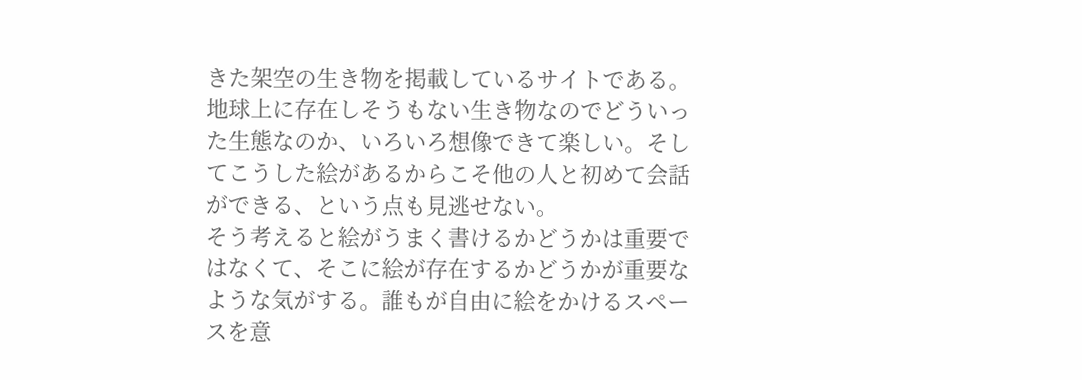きた架空の生き物を掲載しているサイトである。地球上に存在しそうもない生き物なのでどういった生態なのか、いろいろ想像できて楽しい。そしてこうした絵があるからこそ他の人と初めて会話ができる、という点も見逃せない。
そう考えると絵がうまく書けるかどうかは重要ではなくて、そこに絵が存在するかどうかが重要なような気がする。誰もが自由に絵をかけるスペースを意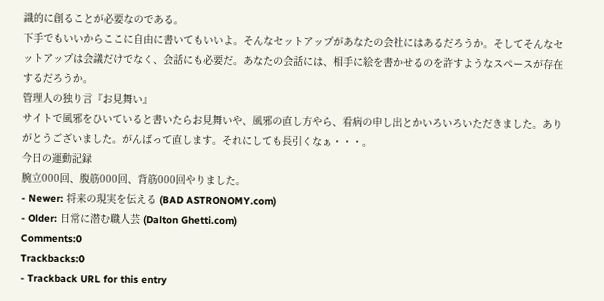識的に創ることが必要なのである。
下手でもいいからここに自由に書いてもいいよ。そんなセットアップがあなたの会社にはあるだろうか。そしてそんなセットアップは会議だけでなく、会話にも必要だ。あなたの会話には、相手に絵を書かせるのを許すようなスペースが存在するだろうか。
管理人の独り言『お見舞い』
サイトで風邪をひいていると書いたらお見舞いや、風邪の直し方やら、看病の申し出とかいろいろいただきました。ありがとうございました。がんばって直します。それにしても長引くなぁ・・・。
今日の運動記録
腕立000回、腹筋000回、背筋000回やりました。
- Newer: 将来の現実を伝える (BAD ASTRONOMY.com)
- Older: 日常に潜む職人芸 (Dalton Ghetti.com)
Comments:0
Trackbacks:0
- Trackback URL for this entry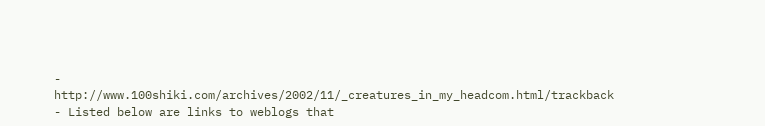- http://www.100shiki.com/archives/2002/11/_creatures_in_my_headcom.html/trackback
- Listed below are links to weblogs that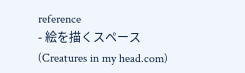reference
- 絵を描くスペース (Creatures in my head.com)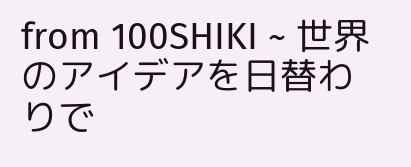from 100SHIKI ~ 世界のアイデアを日替わりで